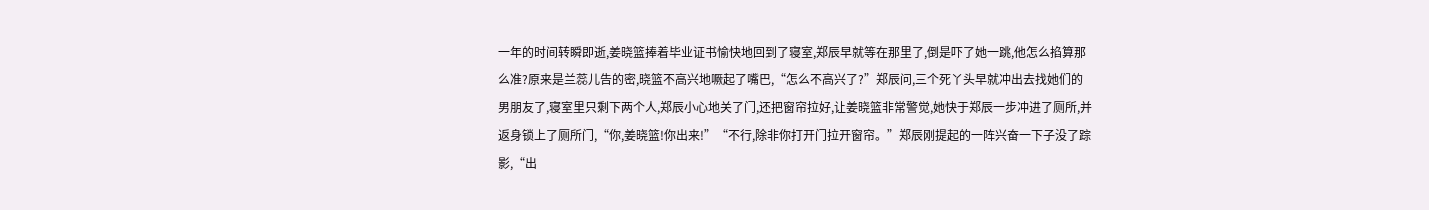一年的时间转瞬即逝,姜晓篮捧着毕业证书愉快地回到了寝室,郑辰早就等在那里了,倒是吓了她一跳,他怎么掐算那么准?原来是兰蕊儿告的密,晓篮不高兴地噘起了嘴巴,“怎么不高兴了?”郑辰问,三个死丫头早就冲出去找她们的男朋友了,寝室里只剩下两个人,郑辰小心地关了门,还把窗帘拉好,让姜晓篮非常警觉,她快于郑辰一步冲进了厕所,并返身锁上了厕所门,“你,姜晓篮!你出来!”“不行,除非你打开门拉开窗帘。”郑辰刚提起的一阵兴奋一下子没了踪影,“出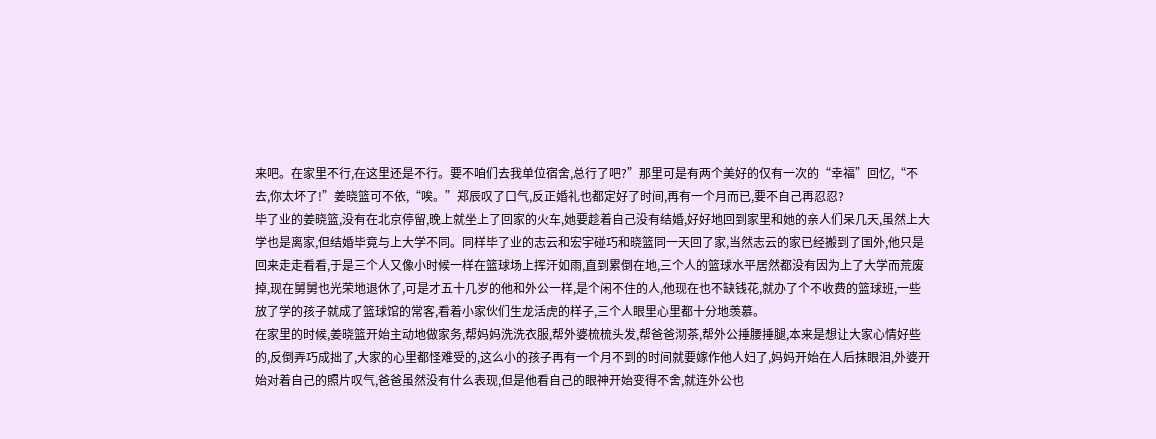来吧。在家里不行,在这里还是不行。要不咱们去我单位宿舍,总行了吧?”那里可是有两个美好的仅有一次的“幸福”回忆,“不去,你太坏了!”姜晓篮可不依,“唉。”郑辰叹了口气,反正婚礼也都定好了时间,再有一个月而已,要不自己再忍忍?
毕了业的姜晓篮,没有在北京停留,晚上就坐上了回家的火车,她要趁着自己没有结婚,好好地回到家里和她的亲人们呆几天,虽然上大学也是离家,但结婚毕竟与上大学不同。同样毕了业的志云和宏宇碰巧和晓篮同一天回了家,当然志云的家已经搬到了国外,他只是回来走走看看,于是三个人又像小时候一样在篮球场上挥汗如雨,直到累倒在地,三个人的篮球水平居然都没有因为上了大学而荒废掉,现在舅舅也光荣地退休了,可是才五十几岁的他和外公一样,是个闲不住的人,他现在也不缺钱花,就办了个不收费的篮球班,一些放了学的孩子就成了篮球馆的常客,看着小家伙们生龙活虎的样子,三个人眼里心里都十分地羡慕。
在家里的时候,姜晓篮开始主动地做家务,帮妈妈洗洗衣服,帮外婆梳梳头发,帮爸爸沏茶,帮外公捶腰捶腿,本来是想让大家心情好些的,反倒弄巧成拙了,大家的心里都怪难受的,这么小的孩子再有一个月不到的时间就要嫁作他人妇了,妈妈开始在人后抹眼泪,外婆开始对着自己的照片叹气,爸爸虽然没有什么表现,但是他看自己的眼神开始变得不舍,就连外公也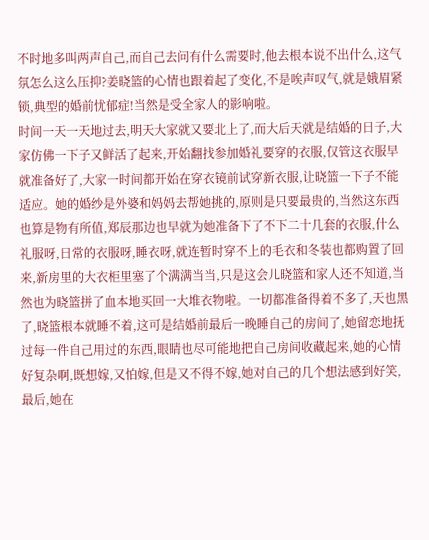不时地多叫两声自己,而自己去问有什么需要时,他去根本说不出什么,这气氛怎么这么压抑?姜晓篮的心情也跟着起了变化,不是唉声叹气,就是娥眉紧锁,典型的婚前忧郁症!当然是受全家人的影响啦。
时间一天一天地过去,明天大家就又要北上了,而大后天就是结婚的日子,大家仿佛一下子又鲜活了起来,开始翻找参加婚礼要穿的衣服,仅管这衣服早就准备好了,大家一时间都开始在穿衣镜前试穿新衣服,让晓篮一下子不能适应。她的婚纱是外婆和妈妈去帮她挑的,原则是只要最贵的,当然这东西也算是物有所值,郑辰那边也早就为她准备下了不下二十几套的衣服,什么礼服呀,日常的衣服呀,睡衣呀,就连暂时穿不上的毛衣和冬装也都购置了回来,新房里的大衣柜里塞了个满满当当,只是这会儿晓篮和家人还不知道,当然也为晓篮拼了血本地买回一大堆衣物啦。一切都准备得着不多了,天也黑了,晓篮根本就睡不着,这可是结婚前最后一晚睡自己的房间了,她留恋地抚过每一件自己用过的东西,眼睛也尽可能地把自己房间收藏起来,她的心情好复杂啊,既想嫁,又怕嫁,但是又不得不嫁,她对自己的几个想法感到好笑,最后,她在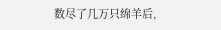数尽了几万只绵羊后,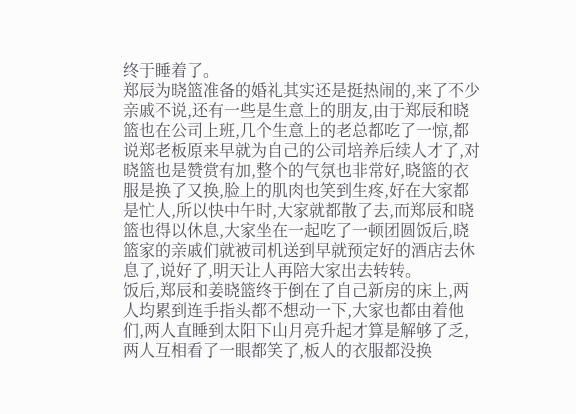终于睡着了。
郑辰为晓篮准备的婚礼其实还是挺热闹的,来了不少亲戚不说,还有一些是生意上的朋友,由于郑辰和晓篮也在公司上班,几个生意上的老总都吃了一惊,都说郑老板原来早就为自己的公司培养后续人才了,对晓篮也是赞赏有加,整个的气氛也非常好,晓篮的衣服是换了又换,脸上的肌肉也笑到生疼,好在大家都是忙人,所以快中午时,大家就都散了去,而郑辰和晓篮也得以休息,大家坐在一起吃了一顿团圆饭后,晓篮家的亲戚们就被司机送到早就预定好的酒店去休息了,说好了,明天让人再陪大家出去转转。
饭后,郑辰和姜晓篮终于倒在了自己新房的床上,两人均累到连手指头都不想动一下,大家也都由着他们,两人直睡到太阳下山月亮升起才算是解够了乏,两人互相看了一眼都笑了,板人的衣服都没换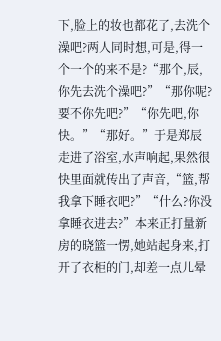下,脸上的妆也都花了,去洗个澡吧?两人同时想,可是,得一个一个的来不是?“那个,辰,你先去洗个澡吧?”“那你呢?要不你先吧?”“你先吧,你快。”“那好。”于是郑辰走进了浴室,水声响起,果然很快里面就传出了声音,“篮,帮我拿下睡衣吧?”“什么?你没拿睡衣进去?”本来正打量新房的晓篮一愣,她站起身来,打开了衣柜的门,却差一点儿晕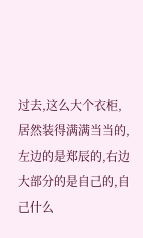过去,这么大个衣柜,居然装得满满当当的,左边的是郑辰的,右边大部分的是自己的,自己什么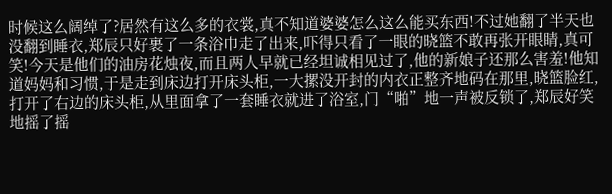时候这么阔绰了?居然有这么多的衣裳,真不知道婆婆怎么这么能买东西!不过她翻了半天也没翻到睡衣,郑辰只好裹了一条浴巾走了出来,吓得只看了一眼的晓篮不敢再张开眼睛,真可笑!今天是他们的油房花烛夜,而且两人早就已经坦诚相见过了,他的新娘子还那么害羞!他知道妈妈和习惯,于是走到床边打开床头柜,一大摞没开封的内衣正整齐地码在那里,晓篮脸红,打开了右边的床头柜,从里面拿了一套睡衣就进了浴室,门“啪”地一声被反锁了,郑辰好笑地摇了摇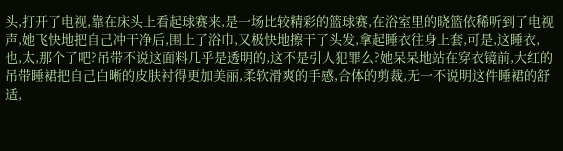头,打开了电视,靠在床头上看起球赛来,是一场比较精彩的篮球赛,在浴室里的晓篮依稀听到了电视声,她飞快地把自己冲干净后,围上了浴巾,又极快地擦干了头发,拿起睡衣往身上套,可是,这睡衣,也,太,那个了吧?吊带不说这面料几乎是透明的,这不是引人犯罪么?她呆呆地站在穿衣镜前,大红的吊带睡裙把自己白晰的皮肤衬得更加美丽,柔软滑爽的手感,合体的剪裁,无一不说明这件睡裙的舒适,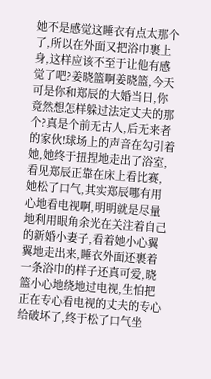她不是感觉这睡衣有点太那个了,所以在外面又把浴巾裹上身,这样应该不至于让他有感觉了吧?姜晓篮啊姜晓篮,今天可是你和郑辰的大婚当日,你竟然想怎样躲过法定丈夫的那个?真是个前无古人,后无来者的家伙!球场上的声音在勾引着她,她终于扭捏地走出了浴室,看见郑辰正靠在床上看比赛,她松了口气,其实郑辰哪有用心地看电视啊,明明就是尽量地利用眼角余光在关注着自己的新婚小妻子,看着她小心翼翼地走出来,睡衣外面还裹着一条浴巾的样子还真可爱,晓篮小心地绕地过电视,生怕把正在专心看电视的丈夫的专心给破坏了,终于松了口气坐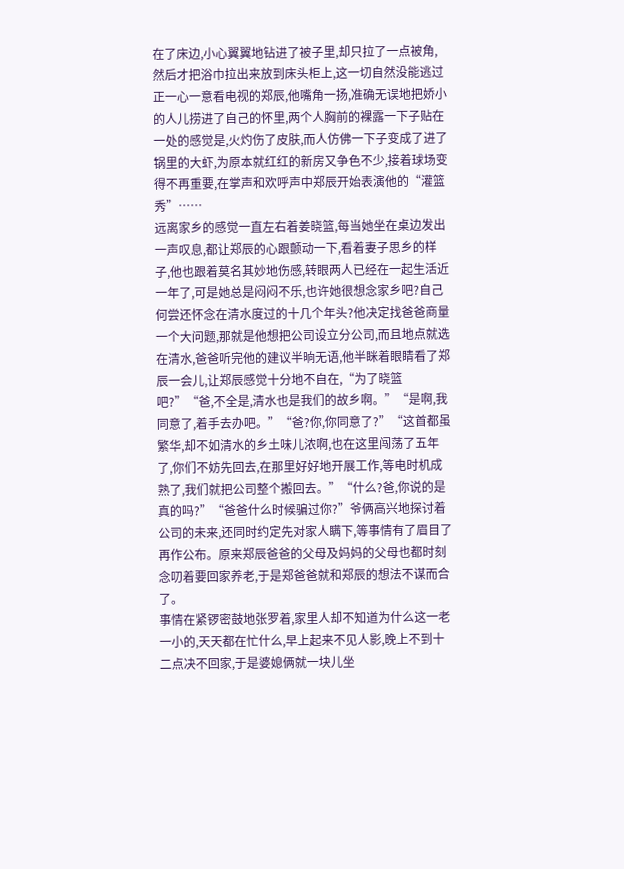在了床边,小心翼翼地钻进了被子里,却只拉了一点被角,然后才把浴巾拉出来放到床头柜上,这一切自然没能逃过正一心一意看电视的郑辰,他嘴角一扬,准确无误地把娇小的人儿捞进了自己的怀里,两个人胸前的裸露一下子贴在一处的感觉是,火灼伤了皮肤,而人仿佛一下子变成了进了锅里的大虾,为原本就红红的新房又争色不少,接着球场变得不再重要,在掌声和欢呼声中郑辰开始表演他的“灌篮秀”……
远离家乡的感觉一直左右着姜晓篮,每当她坐在桌边发出一声叹息,都让郑辰的心跟颤动一下,看着妻子思乡的样子,他也跟着莫名其妙地伤感,转眼两人已经在一起生活近一年了,可是她总是闷闷不乐,也许她很想念家乡吧?自己何尝还怀念在清水度过的十几个年头?他决定找爸爸商量一个大问题,那就是他想把公司设立分公司,而且地点就选在清水,爸爸听完他的建议半晌无语,他半眯着眼睛看了郑辰一会儿,让郑辰感觉十分地不自在,“为了晓篮吧?”“爸,不全是,清水也是我们的故乡啊。”“是啊,我同意了,着手去办吧。”“爸?你,你同意了?”“这首都虽繁华,却不如清水的乡土味儿浓啊,也在这里闯荡了五年了,你们不妨先回去,在那里好好地开展工作,等电时机成熟了,我们就把公司整个搬回去。”“什么?爸,你说的是真的吗?”“爸爸什么时候骗过你?”爷俩高兴地探讨着公司的未来,还同时约定先对家人瞒下,等事情有了眉目了再作公布。原来郑辰爸爸的父母及妈妈的父母也都时刻念叨着要回家养老,于是郑爸爸就和郑辰的想法不谋而合了。
事情在紧锣密鼓地张罗着,家里人却不知道为什么这一老一小的,天天都在忙什么,早上起来不见人影,晚上不到十二点决不回家,于是婆媳俩就一块儿坐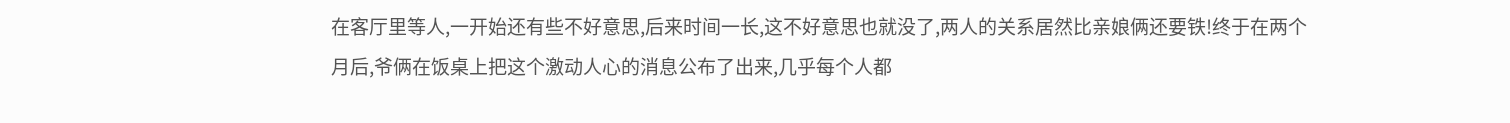在客厅里等人,一开始还有些不好意思,后来时间一长,这不好意思也就没了,两人的关系居然比亲娘俩还要铁!终于在两个月后,爷俩在饭桌上把这个激动人心的消息公布了出来,几乎每个人都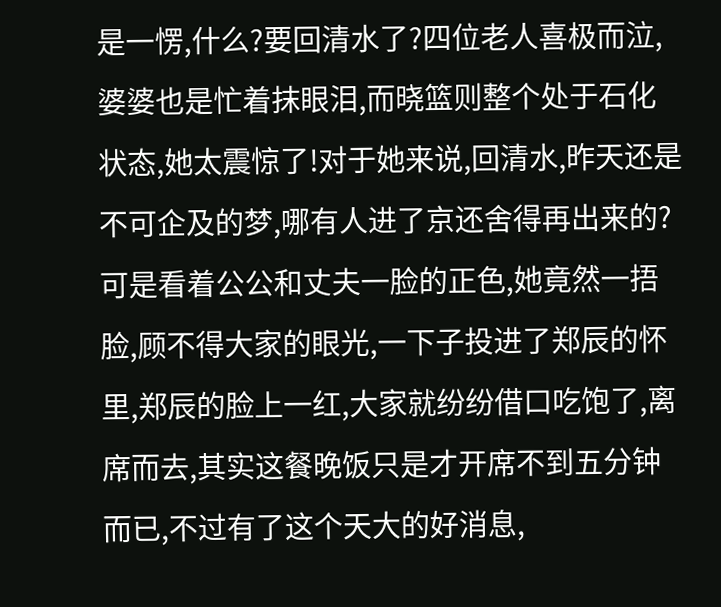是一愣,什么?要回清水了?四位老人喜极而泣,婆婆也是忙着抹眼泪,而晓篮则整个处于石化状态,她太震惊了!对于她来说,回清水,昨天还是不可企及的梦,哪有人进了京还舍得再出来的?可是看着公公和丈夫一脸的正色,她竟然一捂脸,顾不得大家的眼光,一下子投进了郑辰的怀里,郑辰的脸上一红,大家就纷纷借口吃饱了,离席而去,其实这餐晚饭只是才开席不到五分钟而已,不过有了这个天大的好消息,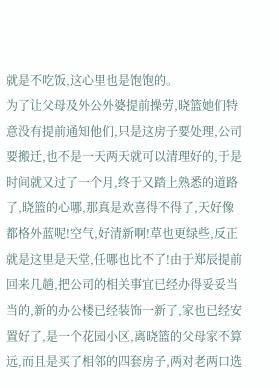就是不吃饭,这心里也是饱饱的。
为了让父母及外公外婆提前操劳,晓篮她们特意没有提前通知他们,只是这房子要处理,公司要搬迁,也不是一天两天就可以清理好的,于是时间就又过了一个月,终于又踏上熟悉的道路了,晓篮的心哪,那真是欢喜得不得了,天好像都格外蓝呢!空气,好清新啊!草也更绿些,反正就是这里是天堂,任哪也比不了!由于郑辰提前回来几趟,把公司的相关事宜已经办得妥妥当当的,新的办公楼已经装饰一新了,家也已经安置好了,是一个花园小区,离晓篮的父母家不算远,而且是买了相邻的四套房子,两对老两口选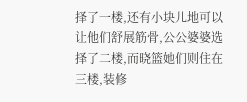择了一楼,还有小块儿地可以让他们舒展筋骨,公公婆婆选择了二楼,而晓篮她们则住在三楼,装修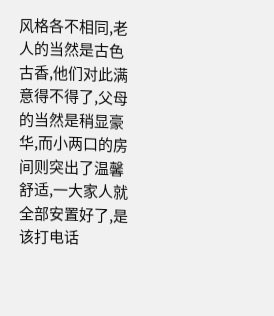风格各不相同,老人的当然是古色古香,他们对此满意得不得了,父母的当然是稍显豪华,而小两口的房间则突出了温馨舒适,一大家人就全部安置好了,是该打电话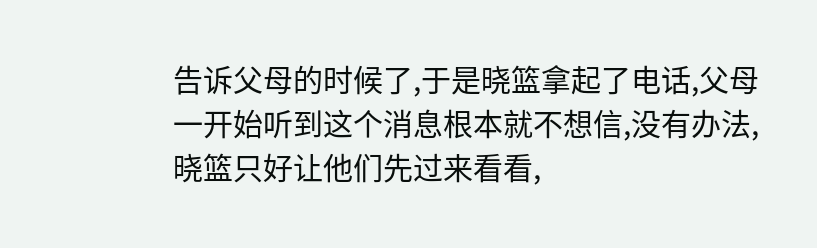告诉父母的时候了,于是晓篮拿起了电话,父母一开始听到这个消息根本就不想信,没有办法,晓篮只好让他们先过来看看,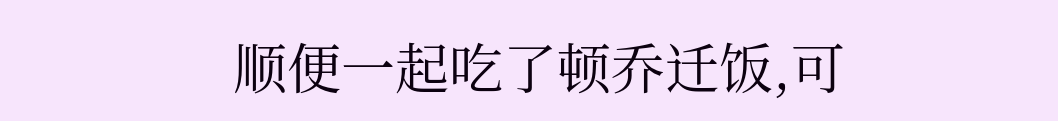顺便一起吃了顿乔迁饭,可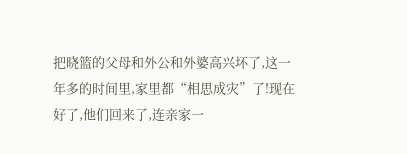把晓篮的父母和外公和外婆高兴坏了,这一年多的时间里,家里都“相思成灾”了!现在好了,他们回来了,连亲家一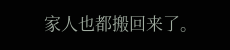家人也都搬回来了。